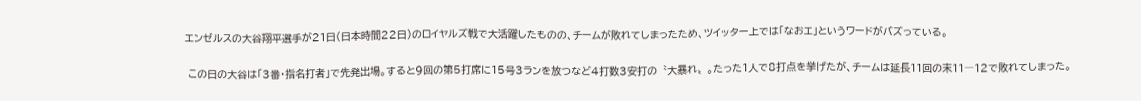エンゼルスの大谷翔平選手が21日(日本時間22日)のロイヤルズ戦で大活躍したものの、チームが敗れてしまったため、ツイッター上では「なおエ」というワードがバズっている。

 この日の大谷は「3番・指名打者」で先発出場。すると9回の第5打席に15号3ランを放つなど4打数3安打の〝大暴れ〟。たった1人で8打点を挙げたが、チームは延長11回の末11―12で敗れてしまった。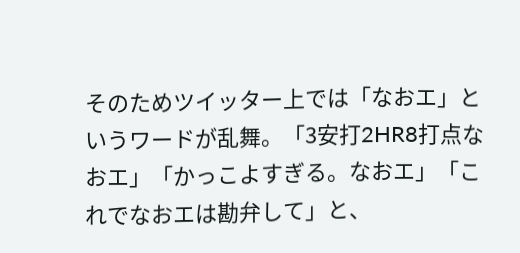そのためツイッター上では「なおエ」というワードが乱舞。「3安打2HR8打点なおエ」「かっこよすぎる。なおエ」「これでなおエは勘弁して」と、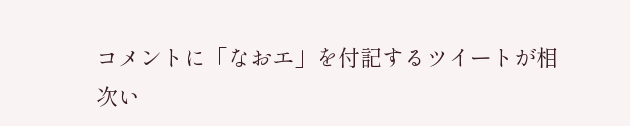コメントに「なおエ」を付記するツイートが相次い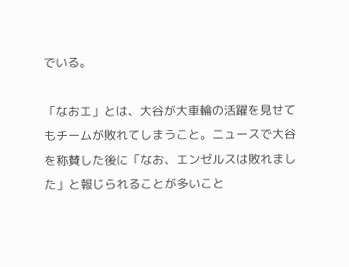でいる。

「なおエ」とは、大谷が大車輪の活躍を見せてもチームが敗れてしまうこと。ニュースで大谷を称賛した後に「なお、エンゼルスは敗れました」と報じられることが多いこと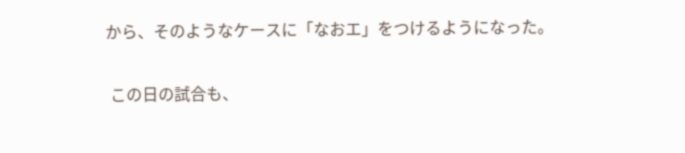から、そのようなケースに「なおエ」をつけるようになった。

 この日の試合も、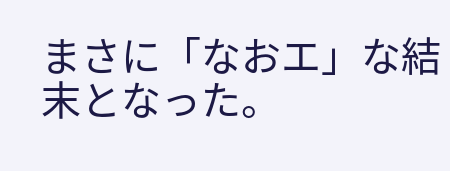まさに「なおエ」な結末となった。